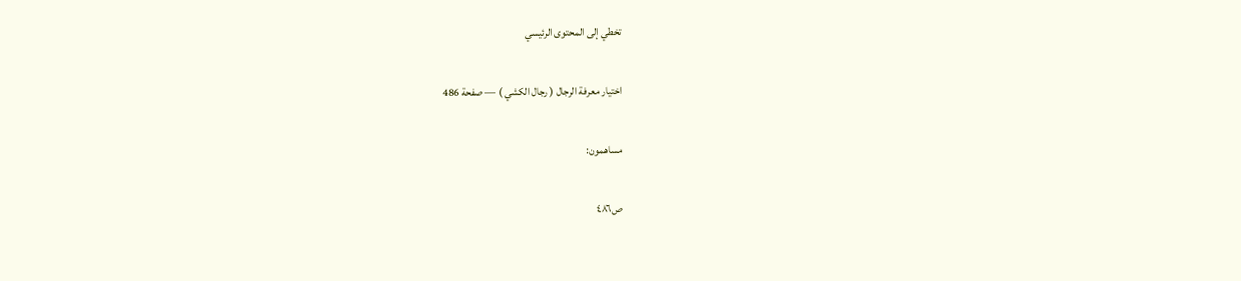تخطي إلى المحتوى الرئيسي

اختيار معرفة الرجال ( رجال الكشي ) — صفحة 486

مساهمون:

ص٤٨٦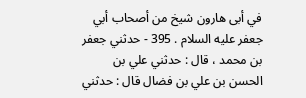في أبى هارون شيخ من أصحاب أبي جعفر عليه السلام . 395 - حدثني جعفر بن محمد ، قال : حدثني علي بن الحسن بن علي بن فضال قال : حدثني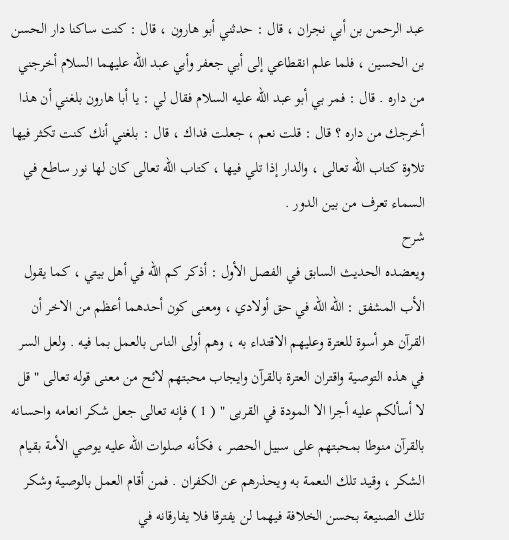عبد الرحمن بن أبي نجران ، قال : حدثني أبو هارون ، قال : كنت ساكنا دار الحسن بن الحسين ، فلما علم انقطاعي إلى أبي جعفر وأبي عبد الله عليهما السلام أخرجني من داره . قال : فمر بي أبو عبد الله عليه السلام فقال لي : يا أبا هارون بلغني أن هذا أخرجك من داره ؟ قال : قلت نعم ، جعلت فداك ، قال : بلغني أنك كنت تكثر فيها تلاوة كتاب الله تعالى ، والدار إذا تلي فيها ، كتاب الله تعالى كان لها نور ساطع في السماء تعرف من بين الدور .
شرح
ويعضده الحديث السابق في الفصل الأول : أذكر كم الله في أهل بيتي ، كما يقول الأب المشفق : الله الله في حق أولادي ، ومعنى كون أحدهما أعظم من الاخر أن القرآن هو أسوة للعترة وعليهم الاقتداء به ، وهم أولى الناس بالعمل بما فيه . ولعل السر في هذه التوصية واقتران العترة بالقرآن وايجاب محبتهم لائح من معنى قوله تعالى " قل لا أسألكم عليه أجرا الا المودة في القربى " ( 1 ) فإنه تعالى جعل شكر انعامه واحسانه بالقرآن منوطا بمحبتهم على سبيل الحصر ، فكأنه صلوات الله عليه يوصي الأمة بقيام الشكر ، وقيد تلك النعمة به ويحذرهم عن الكفران . فمن أقام العمل بالوصية وشكر تلك الصنيعة بحسن الخلافة فيهما لن يفترقا فلا يفارقانه في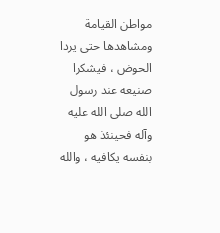مواطن القيامة ومشاهدها حتى يردا الحوض ، فيشكرا صنيعه عند رسول الله صلى الله عليه وآله فحينئذ هو بنفسه يكافيه ، والله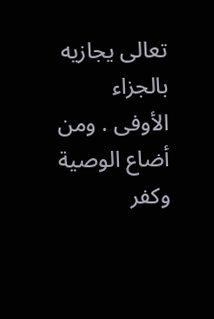تعالى يجازيه بالجزاء الأوفى . ومن أضاع الوصية وكفر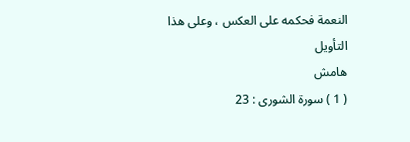النعمة فحكمه على العكس ، وعلى هذا التأويل
هامش
( 1 ) سورة الشورى : 23